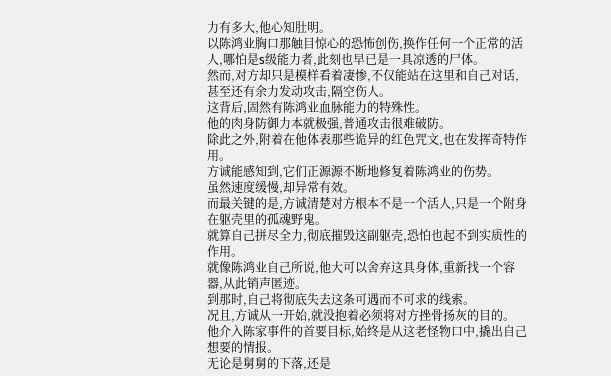力有多大,他心知肚明。
以陈鸿业胸口那触目惊心的恐怖创伤,换作任何一个正常的活人,哪怕是s级能力者,此刻也早已是一具凉透的尸体。
然而,对方却只是模样看着凄惨,不仅能站在这里和自己对话,甚至还有余力发动攻击,隔空伤人。
这背后,固然有陈鸿业血脉能力的特殊性。
他的肉身防御力本就极强,普通攻击很难破防。
除此之外,附着在他体表那些诡异的红色咒文,也在发挥奇特作用。
方诚能感知到,它们正源源不断地修复着陈鸿业的伤势。
虽然速度缓慢,却异常有效。
而最关键的是,方诚清楚对方根本不是一个活人,只是一个附身在躯壳里的孤魂野鬼。
就算自己拼尽全力,彻底摧毁这副躯壳,恐怕也起不到实质性的作用。
就像陈鸿业自己所说,他大可以舍弃这具身体,重新找一个容器,从此销声匿迹。
到那时,自己将彻底失去这条可遇而不可求的线索。
况且,方诚从一开始,就没抱着必须将对方挫骨扬灰的目的。
他介入陈家事件的首要目标,始终是从这老怪物口中,撬出自己想要的情报。
无论是舅舅的下落,还是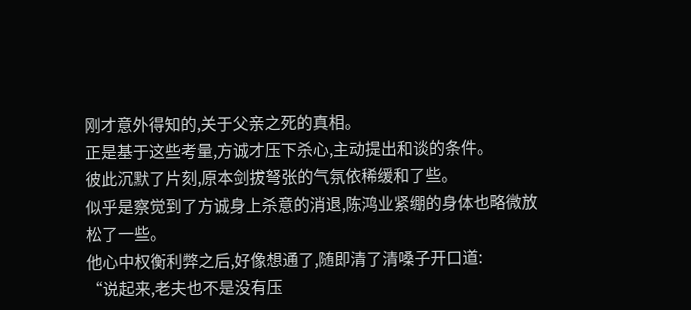刚才意外得知的,关于父亲之死的真相。
正是基于这些考量,方诚才压下杀心,主动提出和谈的条件。
彼此沉默了片刻,原本剑拔弩张的气氛依稀缓和了些。
似乎是察觉到了方诚身上杀意的消退,陈鸿业紧绷的身体也略微放松了一些。
他心中权衡利弊之后,好像想通了,随即清了清嗓子开口道:
“说起来,老夫也不是没有压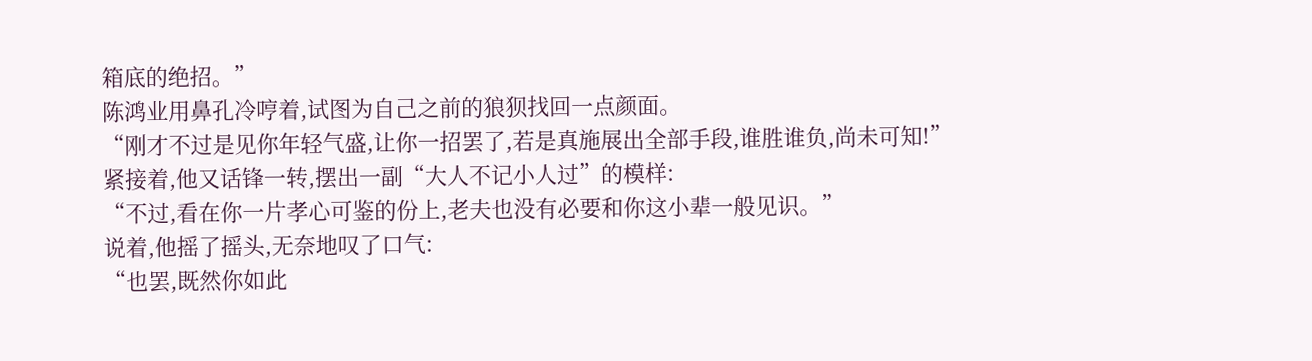箱底的绝招。”
陈鸿业用鼻孔冷哼着,试图为自己之前的狼狈找回一点颜面。
“刚才不过是见你年轻气盛,让你一招罢了,若是真施展出全部手段,谁胜谁负,尚未可知!”
紧接着,他又话锋一转,摆出一副“大人不记小人过”的模样:
“不过,看在你一片孝心可鉴的份上,老夫也没有必要和你这小辈一般见识。”
说着,他摇了摇头,无奈地叹了口气:
“也罢,既然你如此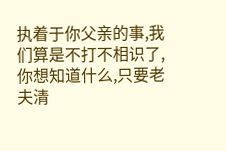执着于你父亲的事,我们算是不打不相识了,你想知道什么,只要老夫清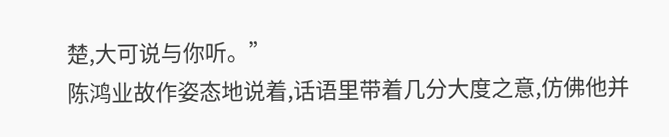楚,大可说与你听。”
陈鸿业故作姿态地说着,话语里带着几分大度之意,仿佛他并